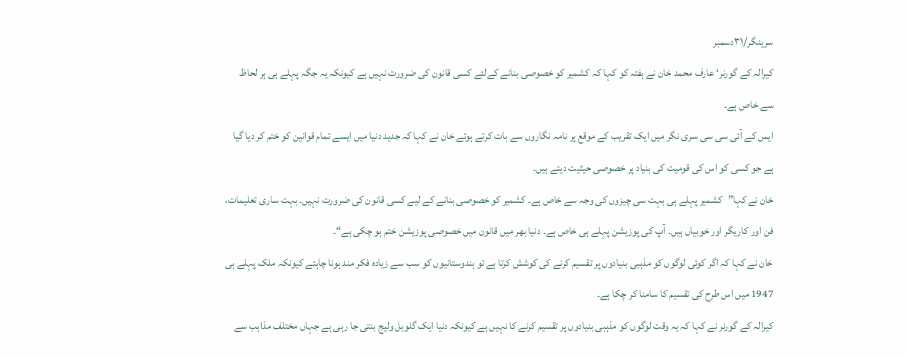سرینگر/۳۱دسمبر
کیرالہ کے گورنر‘ عارف محمد خان نے ہفتہ کو کہا کہ کشمیر کو خصوصی بنانے کےلئے کسی قانون کی ضرورت نہیں ہے کیونکہ یہ جگہ پہلے ہی ہر لحاظ سے خاص ہے۔
ایس کے آئی سی سی سری نگر میں ایک تقریب کے موقع پر نامہ نگاروں سے بات کرتے ہوئے خان نے کہا کہ جدید دنیا میں ایسے تمام قوانین کو ختم کر دیا گیا ہے جو کسی کو اس کی قومیت کی بنیاد پر خصوصی حیثیت دیتے ہیں۔
خان نے کہا”کشمیر پہلے ہی بہت سی چیزوں کی وجہ سے خاص ہے۔ کشمیر کو خصوصی بنانے کے لیے کسی قانون کی ضرورت نہیں۔ بہت ساری تعلیمات، فن اور کاریگر اور خوبیاں ہیں۔ آپ کی پوزیشن پہلے ہی خاص ہے۔ دنیا بھر میں قانون میں خصوصی پوزیشن ختم ہو چکی ہے“۔
خان نے کہا کہ اگر کوئی لوگوں کو مذہبی بنیادوں پر تقسیم کرنے کی کوشش کرتا ہے تو ہندوستانیوں کو سب سے زیادہ فکر مند ہونا چاہئے کیونکہ ملک پہلے ہی 1947 میں اس طرح کی تقسیم کا سامنا کر چکا ہے۔
کیرالہ کے گورنر نے کہا کہ یہ وقت لوگوں کو مذہبی بنیادوں پر تقسیم کرنے کا نہیں ہے کیونکہ دنیا ایک گلوبل ولیج بنتی جا رہی ہے جہاں مختلف مذاہب سے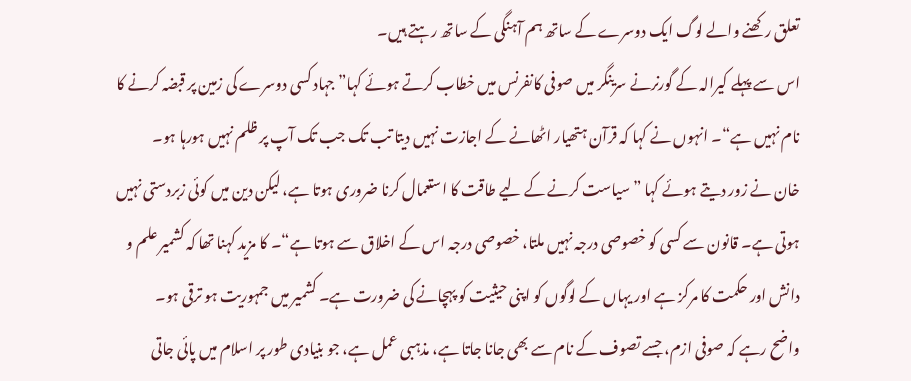تعلق رکھنے والے لوگ ایک دوسرے کے ساتھ ہم آہنگی کے ساتھ رہتے ہیں۔
اس سے پہلے کیرالہ کے گورنرنے سرینگر میں صوفی کانفرنس میں خطاب کرتے ہوئے کہا”جہاد کسی دوسرے کی زمین پر قبضہ کرنے کا نام نہیں ہے“۔ انہوں نے کہا کہ قرآن ہتھیار اٹھانے کے اجازت نہیں دیتا تب تک جب تک آپ پر ظلم نہیں ہورہا ہو۔
خان نے زور دیتے ہوئے کہا ”سیاست کرنے کے لیے طاقت کا استعمال کرنا ضروری ہوتا ہے، لیکن دین میں کوئی زبردستی نہیں ہوتی ہے۔ قانون سے کسی کو خصوصی درجہ نہیں ملتا، خصوصی درجہ اس کے اخلاق سے ہوتا ہے“۔ کا مزید کہنا تھا کہ کشمیر علم و دانش اور حکمت کا مرکز ہے اور یہاں کے لوگوں کو اپنی حیثیت کو پہچانے کی ضرورت ہے۔ کشمیر میں جمہوریت ہو ترقی ہو۔
واضح رہے کہ صوفی ازم، جسے تصوف کے نام سے بھی جانا جاتا ہے، مذہبی عمل ہے، جو بنیادی طور پر اسلام میں پائی جاتی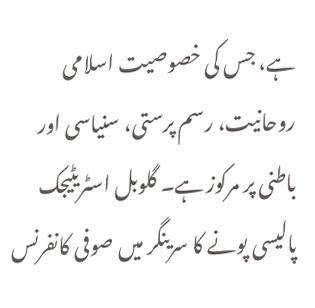ہے، جس کی خصوصیت اسلامی روحانیت، رسم پرستی، سنیاسی اور باطنی پر مرکوز ہے۔ گلوبل اسٹریٹیجک پالیسی پونے کا سرینگر میں صوفی کانفرنس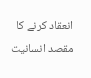انعقاد کرنے کا مقصد انسانیت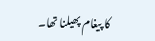کا پیغام پھیلنا تھا۔